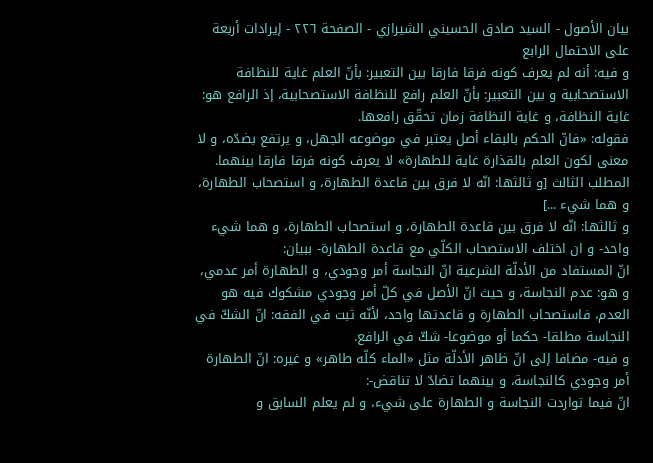بيان الأصول - السيد صادق الحسيني الشيرازي - الصفحة ٢٢٦ - إيرادات أربعة على الاحتمال الرابع
و فيه: أنه لم يعرف كونه فرقا فارقا بين التعبير: بأنّ العلم غاية للنظافة الاستصحابية و بين التعبير: بأنّ العلم رافع للنظافة الاستصحابية، إذ الرافع هو: غاية النظافة، و غاية النظافة زمان تحقّق رافعها.
فقوله: «فانّ الحكم بالبقاء أصل يعتبر في موضوعه الجهل، و يرتفع بضدّه، و لا معنى لكون العلم بالقذارة غاية للطهارة» لا يعرف كونه فرقا فارقا بينهما.
المطلب الثالث [و ثالثها: انّه لا فرق بين قاعدة الطهارة، و استصحاب الطهارة، و هما شيء ...]
و ثالثها: انّه لا فرق بين قاعدة الطهارة، و استصحاب الطهارة، و هما شيء واحد- و ان اختلف الاستصحاب الكلّي مع قاعدة الطهارة- ببيان:
انّ المستفاد من الأدلّة الشرعية انّ النجاسة أمر وجودي، و الطهارة أمر عدمي، و هو: عدم النجاسة، و حيث انّ الأصل في كلّ أمر وجودي مشكوك فيه هو العدم، فاستصحاب الطهارة و قاعدتها واحد، لأنّه ثبت في الفقه: انّ الشكّ في النجاسة مطلقا- حكما أو موضوعا- شكّ في الرافع.
و فيه- مضافا إلى انّ ظاهر الأدلّة مثل «الماء كلّه طاهر» و غيره: انّ الطهارة أمر وجودي كالنجاسة، و بينهما تضادّ لا تناقض-:
انّ فيما تواردت النجاسة و الطهارة على شيء، و لم يعلم السابق و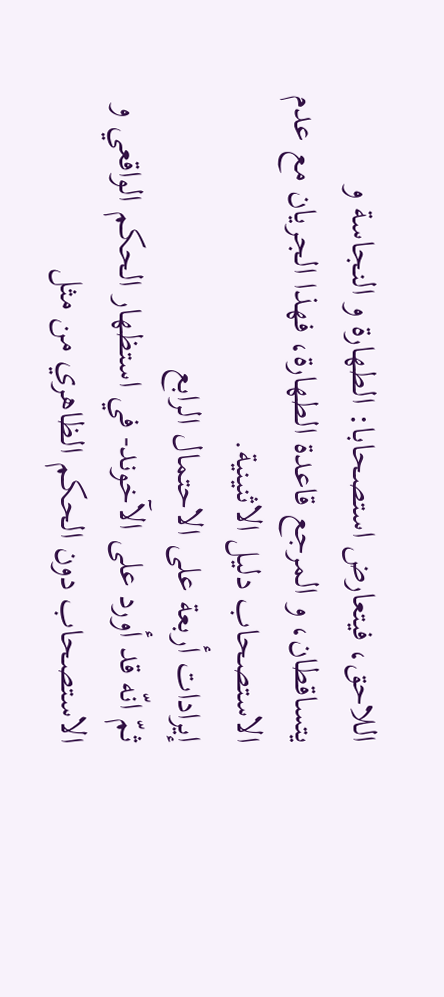اللاحق، فيتعارض استصحابا: الطهارة و النجاسة و يتساقطان، و المرجع قاعدة الطهارة، فهذا الجريان مع عدم الاستصحاب دليل الاثنينية.
إيرادات أربعة على الاحتمال الرابع
ثمّ انّه قد أورد على الآخوند- في استظهار الحكم الواقعي و الاستصحاب دون الحكم الظاهري من مثل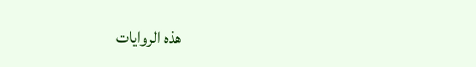هذه الروايات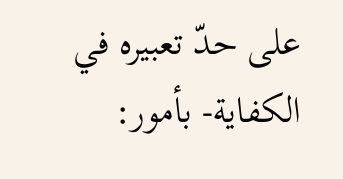على حدّ تعبيره في الكفاية- بأمور: